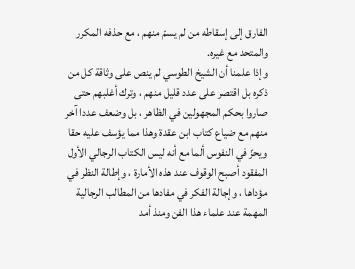الفارق إلى إسقاطه من لم يسمّ منهم ، مع حذفه المكرر والمتحد مع غيره.
وإذا علمنا أن الشيخ الطوسي لم ينص على وثاقة كل من ذكره بل اقتصر على عدد قليل منهم ، وترك أغلبهم حتى صاروا بحكم المجهولين في الظاهر ، بل وضعف عددا آخر منهم مع ضياع كتاب ابن عقدة وهذا مما يؤسف عليه حقا ويحزّ في النفوس ألما مع أنه ليس الكتاب الرجالي الأول المفقود أصبح الوقوف عند هذه الأمارة ، وإطالة النظر في مؤداها ، وإجالة الفكر في مفادها من المطالب الرجالية المهمة عند علماء هذا الفن ومنذ أمد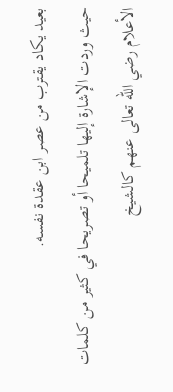بعيد يكاد يقترب من عصر ابن عقدة نفسه.
حيث وردت الإشارة إليها تلميحا أو تصريحا في كثير من كلمات الأعلام رضي الله تعالى عنهم كالشيخ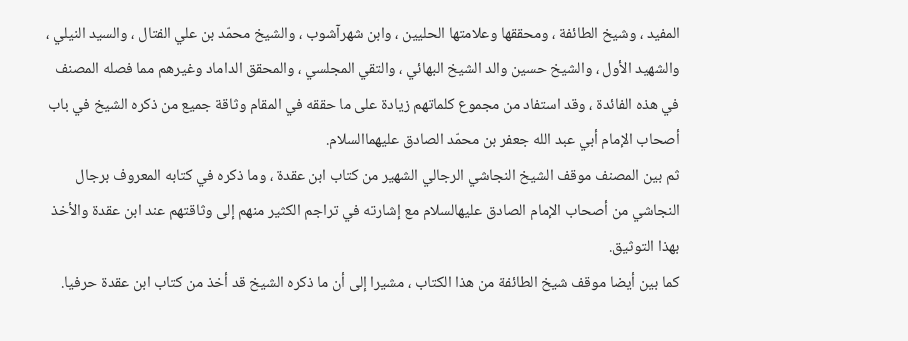المفيد ، وشيخ الطائفة ، ومحققها وعلامتها الحليين ، وابن شهرآشوب ، والشيخ محمّد بن علي الفتال ، والسيد النيلي ، والشهيد الأول ، والشيخ حسين والد الشيخ البهائي ، والتقي المجلسي ، والمحقق الداماد وغيرهم مما فصله المصنف في هذه الفائدة ، وقد استفاد من مجموع كلماتهم زيادة على ما حققه في المقام وثاقة جميع من ذكره الشيخ في باب أصحاب الإمام أبي عبد الله جعفر بن محمّد الصادق عليهماالسلام.
ثم بين المصنف موقف الشيخ النجاشي الرجالي الشهير من كتاب ابن عقدة ، وما ذكره في كتابه المعروف برجال النجاشي من أصحاب الإمام الصادق عليهالسلام مع إشارته في تراجم الكثير منهم إلى وثاقتهم عند ابن عقدة والأخذ بهذا التوثيق.
كما بين أيضا موقف شيخ الطائفة من هذا الكتاب ، مشيرا إلى أن ما ذكره الشيخ قد أخذ من كتاب ابن عقدة حرفيا.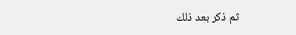ثم ذكر بعد ذلك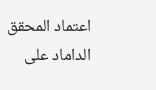اعتماد المحقق الداماد على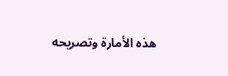هذه الأمارة وتصريحه